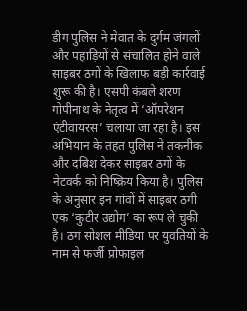डीग पुलिस ने मेवात के दुर्गम जंगलों और पहाड़ियों से संचालित होने वाले साइबर ठगों के खिलाफ बड़ी कार्रवाई शुरू की है। एसपी कंबले शरण गोपीनाथ के नेतृत्व में ‘ऑपरेशन एंटीवायरस’ चलाया जा रहा है। इस अभियान के तहत पुलिस ने तकनीक और दबिश देकर साइबर ठगों के नेटवर्क को निष्क्रिय किया है। पुलिस के अनुसार इन गांवों में साइबर ठगी एक ‘कुटीर उद्योग’ का रूप ले चुकी है। ठग सोशल मीडिया पर युवतियों के नाम से फर्जी प्रोफाइल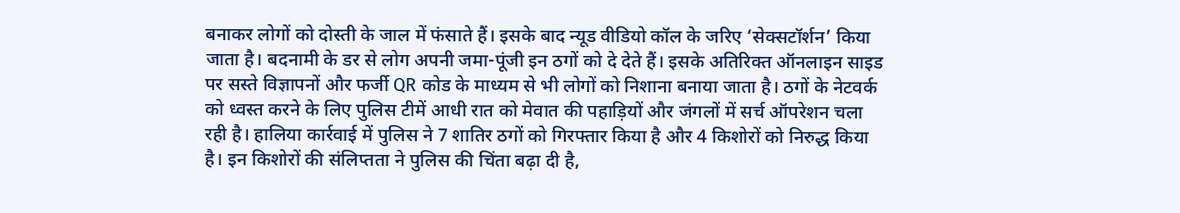बनाकर लोगों को दोस्ती के जाल में फंसाते हैं। इसके बाद न्यूड वीडियो कॉल के जरिए ‘सेक्सटॉर्शन’ किया जाता है। बदनामी के डर से लोग अपनी जमा-पूंजी इन ठगों को दे देते हैं। इसके अतिरिक्त ऑनलाइन साइड पर सस्ते विज्ञापनों और फर्जी QR कोड के माध्यम से भी लोगों को निशाना बनाया जाता है। ठगों के नेटवर्क को ध्वस्त करने के लिए पुलिस टीमें आधी रात को मेवात की पहाड़ियों और जंगलों में सर्च ऑपरेशन चला रही है। हालिया कार्रवाई में पुलिस ने 7 शातिर ठगों को गिरफ्तार किया है और 4 किशोरों को निरुद्ध किया है। इन किशोरों की संलिप्तता ने पुलिस की चिंता बढ़ा दी है,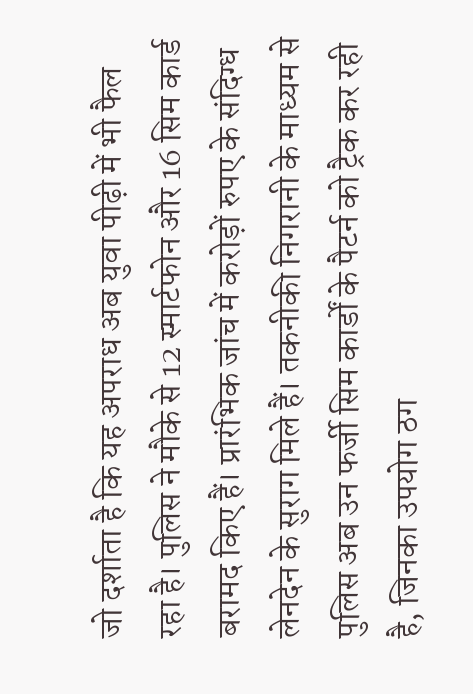जो दर्शाता है कि यह अपराध अब युवा पीढ़ी में भी फैल रहा है। पुलिस ने मौके से 12 स्मार्टफोन और 16 सिम कार्ड बरामद किए हैं। प्रारंभिक जांच में करोड़ों रुपए के संदिग्ध लेनदेन के सुराग मिले हैं। तकनीकी निगरानी के माध्यम से पुलिस अब उन फर्जी सिम कार्डों के पैटर्न को ट्रैक कर रही है, जिनका उपयोग ठग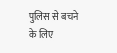पुलिस से बचने के लिए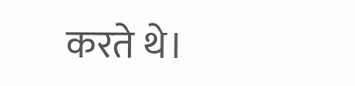करते थे।